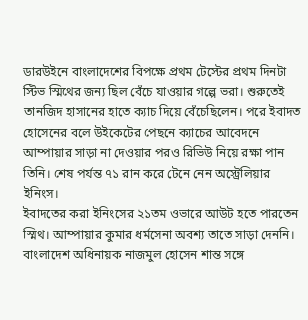ডারউইনে বাংলাদেশের বিপক্ষে প্রথম টেস্টের প্রথম দিনটা স্টিভ স্মিথের জন্য ছিল বেঁচে যাওয়ার গল্পে ভরা। শুরুতেই তানজিদ হাসানের হাতে ক্যাচ দিয়ে বেঁচেছিলেন। পরে ইবাদত হোসেনের বলে উইকেটের পেছনে ক্যাচের আবেদনে আম্পায়ার সাড়া না দেওয়ার পরও রিভিউ নিয়ে রক্ষা পান তিনি। শেষ পর্যন্ত ৭১ রান করে টেনে নেন অস্ট্রেলিয়ার ইনিংস।
ইবাদতের করা ইনিংসের ২১তম ওভারে আউট হতে পারতেন স্মিথ। আম্পায়ার কুমার ধর্মসেনা অবশ্য তাতে সাড়া দেননি। বাংলাদেশ অধিনায়ক নাজমুল হোসেন শান্ত সঙ্গে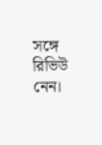সঙ্গে রিভিউ নেন।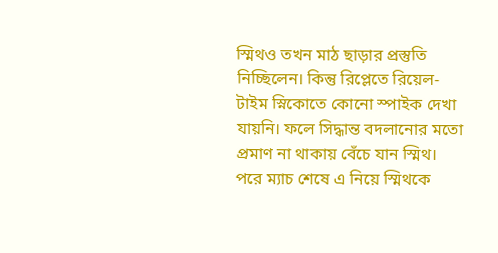স্মিথও তখন মাঠ ছাড়ার প্রস্তুতি নিচ্ছিলেন। কিন্তু রিপ্লেতে রিয়েল-টাইম স্নিকোতে কোনো স্পাইক দেখা যায়নি। ফলে সিদ্ধান্ত বদলানোর মতো প্রমাণ না থাকায় বেঁচে যান স্মিথ।
পরে ম্যাচ শেষে এ নিয়ে স্মিথকে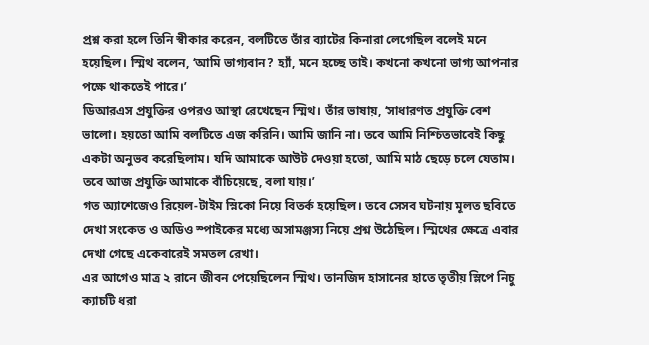প্রশ্ন করা হলে তিনি স্বীকার করেন, বলটিতে তাঁর ব্যাটের কিনারা লেগেছিল বলেই মনে হয়েছিল। স্মিথ বলেন, ‘আমি ভাগ্যবান? হ্যাঁ, মনে হচ্ছে তাই। কখনো কখনো ভাগ্য আপনার পক্ষে থাকতেই পারে।’
ডিআরএস প্রযুক্তির ওপরও আস্থা রেখেছেন স্মিথ। তাঁর ভাষায়, ‘সাধারণত প্রযুক্তি বেশ ভালো। হয়তো আমি বলটিতে এজ করিনি। আমি জানি না। তবে আমি নিশ্চিতভাবেই কিছু একটা অনুভব করেছিলাম। যদি আমাকে আউট দেওয়া হতো, আমি মাঠ ছেড়ে চলে যেতাম। তবে আজ প্রযুক্তি আমাকে বাঁচিয়েছে, বলা যায়।’
গত অ্যাশেজেও রিয়েল-টাইম স্নিকো নিয়ে বিতর্ক হয়েছিল। তবে সেসব ঘটনায় মূলত ছবিতে দেখা সংকেত ও অডিও স্পাইকের মধ্যে অসামঞ্জস্য নিয়ে প্রশ্ন উঠেছিল। স্মিথের ক্ষেত্রে এবার দেখা গেছে একেবারেই সমতল রেখা।
এর আগেও মাত্র ২ রানে জীবন পেয়েছিলেন স্মিথ। তানজিদ হাসানের হাতে তৃতীয় স্লিপে নিচু ক্যাচটি ধরা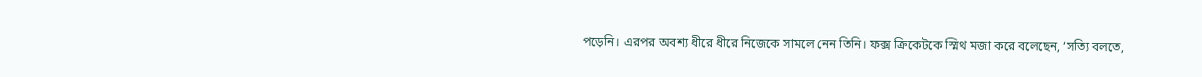পড়েনি। এরপর অবশ্য ধীরে ধীরে নিজেকে সামলে নেন তিনি। ফক্স ক্রিকেটকে স্মিথ মজা করে বলেছেন, ‘সত্যি বলতে,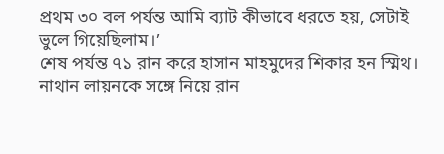প্রথম ৩০ বল পর্যন্ত আমি ব্যাট কীভাবে ধরতে হয়, সেটাই ভুলে গিয়েছিলাম।’
শেষ পর্যন্ত ৭১ রান করে হাসান মাহমুদের শিকার হন স্মিথ। নাথান লায়নকে সঙ্গে নিয়ে রান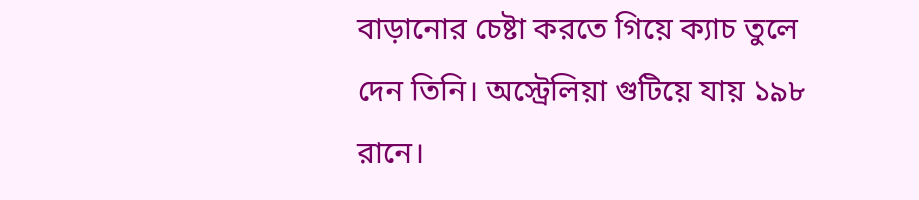বাড়ানোর চেষ্টা করতে গিয়ে ক্যাচ তুলে দেন তিনি। অস্ট্রেলিয়া গুটিয়ে যায় ১৯৮ রানে।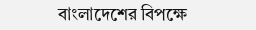বাংলাদেশের বিপক্ষে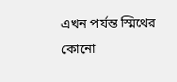এখন পর্যন্ত স্মিথের কোনো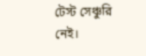টেস্ট সেঞ্চুরি নেই।